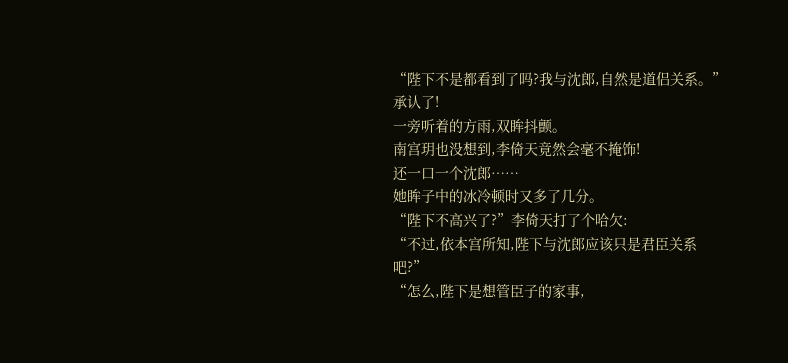“陛下不是都看到了吗?我与沈郎,自然是道侣关系。”
承认了!
一旁听着的方雨,双眸抖颤。
南宫玥也没想到,李倚天竟然会毫不掩饰!
还一口一个沈郎……
她眸子中的冰冷顿时又多了几分。
“陛下不高兴了?”李倚天打了个哈欠:
“不过,依本宫所知,陛下与沈郎应该只是君臣关系吧?”
“怎么,陛下是想管臣子的家事,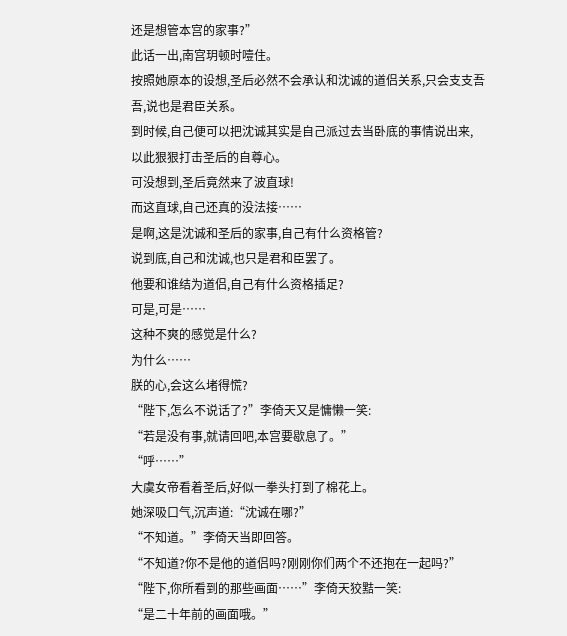还是想管本宫的家事?”
此话一出,南宫玥顿时噎住。
按照她原本的设想,圣后必然不会承认和沈诚的道侣关系,只会支支吾吾,说也是君臣关系。
到时候,自己便可以把沈诚其实是自己派过去当卧底的事情说出来,
以此狠狠打击圣后的自尊心。
可没想到,圣后竟然来了波直球!
而这直球,自己还真的没法接……
是啊,这是沈诚和圣后的家事,自己有什么资格管?
说到底,自己和沈诚,也只是君和臣罢了。
他要和谁结为道侣,自己有什么资格插足?
可是,可是……
这种不爽的感觉是什么?
为什么……
朕的心,会这么堵得慌?
“陛下,怎么不说话了?”李倚天又是慵懒一笑:
“若是没有事,就请回吧,本宫要歇息了。”
“呼……”
大虞女帝看着圣后,好似一拳头打到了棉花上。
她深吸口气,沉声道:“沈诚在哪?”
“不知道。”李倚天当即回答。
“不知道?你不是他的道侣吗?刚刚你们两个不还抱在一起吗?”
“陛下,你所看到的那些画面……”李倚天狡黠一笑:
“是二十年前的画面哦。”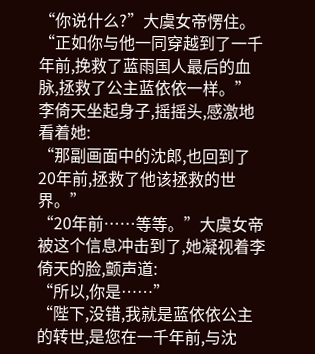“你说什么?”大虞女帝愣住。
“正如你与他一同穿越到了一千年前,挽救了蓝雨国人最后的血脉,拯救了公主蓝依依一样。”
李倚天坐起身子,摇摇头,感激地看着她:
“那副画面中的沈郎,也回到了20年前,拯救了他该拯救的世界。”
“20年前……等等。”大虞女帝被这个信息冲击到了,她凝视着李倚天的脸,颤声道:
“所以,你是……”
“陛下,没错,我就是蓝依依公主的转世,是您在一千年前,与沈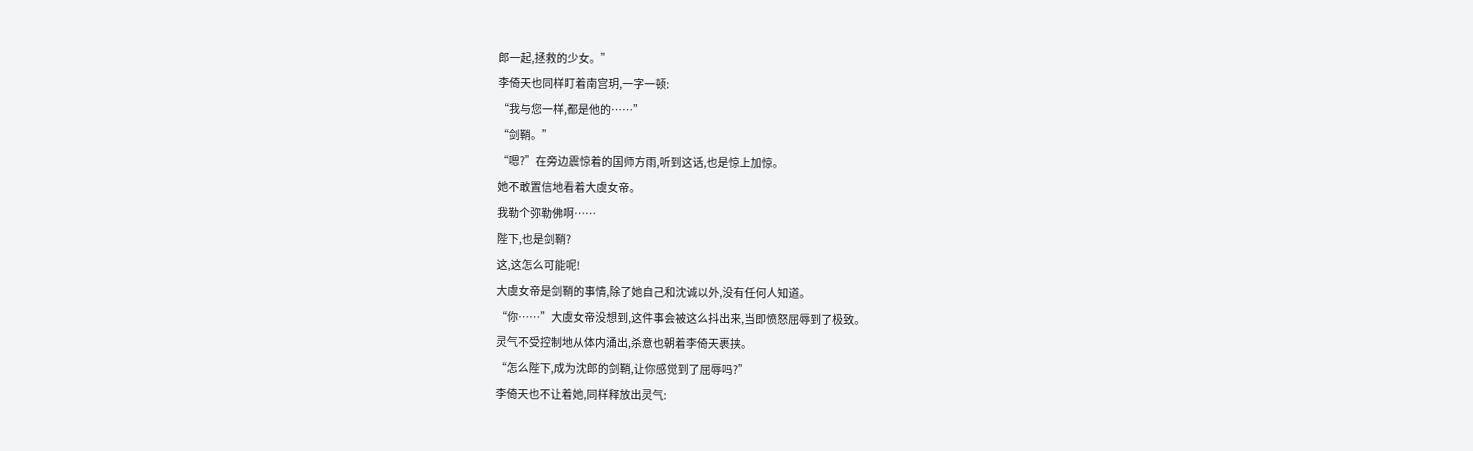郎一起,拯救的少女。”
李倚天也同样盯着南宫玥,一字一顿:
“我与您一样,都是他的……”
“剑鞘。”
“嗯?”在旁边震惊着的国师方雨,听到这话,也是惊上加惊。
她不敢置信地看着大虞女帝。
我勒个弥勒佛啊……
陛下,也是剑鞘?
这,这怎么可能呢!
大虞女帝是剑鞘的事情,除了她自己和沈诚以外,没有任何人知道。
“你……”大虞女帝没想到,这件事会被这么抖出来,当即愤怒屈辱到了极致。
灵气不受控制地从体内涌出,杀意也朝着李倚天裹挟。
“怎么陛下,成为沈郎的剑鞘,让你感觉到了屈辱吗?”
李倚天也不让着她,同样释放出灵气: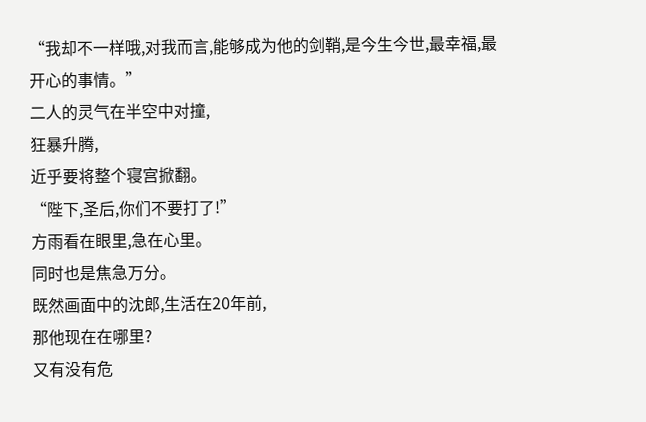“我却不一样哦,对我而言,能够成为他的剑鞘,是今生今世,最幸福,最开心的事情。”
二人的灵气在半空中对撞,
狂暴升腾,
近乎要将整个寝宫掀翻。
“陛下,圣后,你们不要打了!”
方雨看在眼里,急在心里。
同时也是焦急万分。
既然画面中的沈郎,生活在20年前,
那他现在在哪里?
又有没有危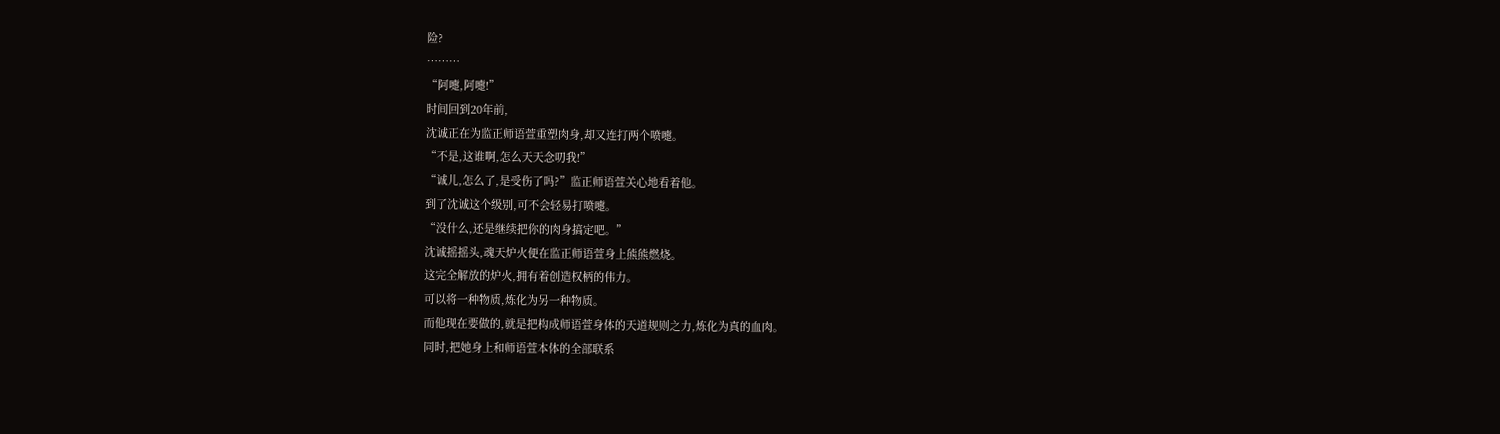险?
………
“阿嚏,阿嚏!”
时间回到20年前,
沈诚正在为监正师语萱重塑肉身,却又连打两个喷嚏。
“不是,这谁啊,怎么天天念叨我!”
“诚儿,怎么了,是受伤了吗?”监正师语萱关心地看着他。
到了沈诚这个级别,可不会轻易打喷嚏。
“没什么,还是继续把你的肉身搞定吧。”
沈诚摇摇头,魂天炉火便在监正师语萱身上熊熊燃烧。
这完全解放的炉火,拥有着创造权柄的伟力。
可以将一种物质,炼化为另一种物质。
而他现在要做的,就是把构成师语萱身体的天道规则之力,炼化为真的血肉。
同时,把她身上和师语萱本体的全部联系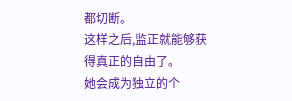都切断。
这样之后,监正就能够获得真正的自由了。
她会成为独立的个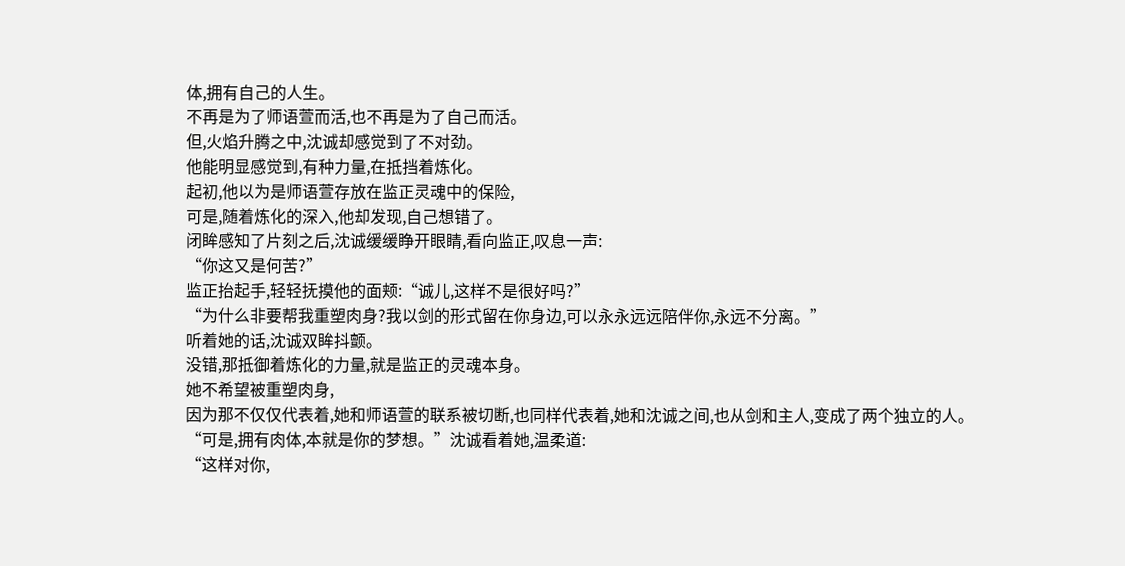体,拥有自己的人生。
不再是为了师语萱而活,也不再是为了自己而活。
但,火焰升腾之中,沈诚却感觉到了不对劲。
他能明显感觉到,有种力量,在抵挡着炼化。
起初,他以为是师语萱存放在监正灵魂中的保险,
可是,随着炼化的深入,他却发现,自己想错了。
闭眸感知了片刻之后,沈诚缓缓睁开眼睛,看向监正,叹息一声:
“你这又是何苦?”
监正抬起手,轻轻抚摸他的面颊:“诚儿,这样不是很好吗?”
“为什么非要帮我重塑肉身?我以剑的形式留在你身边,可以永永远远陪伴你,永远不分离。”
听着她的话,沈诚双眸抖颤。
没错,那抵御着炼化的力量,就是监正的灵魂本身。
她不希望被重塑肉身,
因为那不仅仅代表着,她和师语萱的联系被切断,也同样代表着,她和沈诚之间,也从剑和主人,变成了两个独立的人。
“可是,拥有肉体,本就是你的梦想。”沈诚看着她,温柔道:
“这样对你,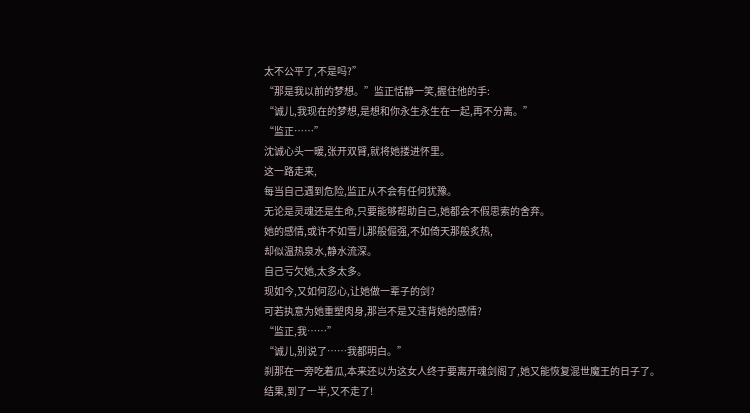太不公平了,不是吗?”
“那是我以前的梦想。”监正恬静一笑,握住他的手:
“诚儿,我现在的梦想,是想和你永生永生在一起,再不分离。”
“监正……”
沈诚心头一暖,张开双臂,就将她搂进怀里。
这一路走来,
每当自己遇到危险,监正从不会有任何犹豫。
无论是灵魂还是生命,只要能够帮助自己,她都会不假思索的舍弃。
她的感情,或许不如雪儿那般倔强,不如倚天那般炙热,
却似温热泉水,静水流深。
自己亏欠她,太多太多。
现如今,又如何忍心,让她做一辈子的剑?
可若执意为她重塑肉身,那岂不是又违背她的感情?
“监正,我……”
“诚儿,别说了……我都明白。”
刹那在一旁吃着瓜,本来还以为这女人终于要离开魂剑阁了,她又能恢复混世魔王的日子了。
结果,到了一半,又不走了!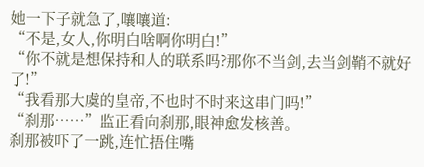她一下子就急了,嚷嚷道:
“不是,女人,你明白啥啊你明白!”
“你不就是想保持和人的联系吗?那你不当剑,去当剑鞘不就好了!”
“我看那大虞的皇帝,不也时不时来这串门吗!”
“刹那……”监正看向刹那,眼神愈发核善。
刹那被吓了一跳,连忙捂住嘴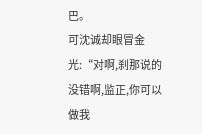巴。
可沈诚却眼冒金光:“对啊,刹那说的没错啊,监正,你可以做我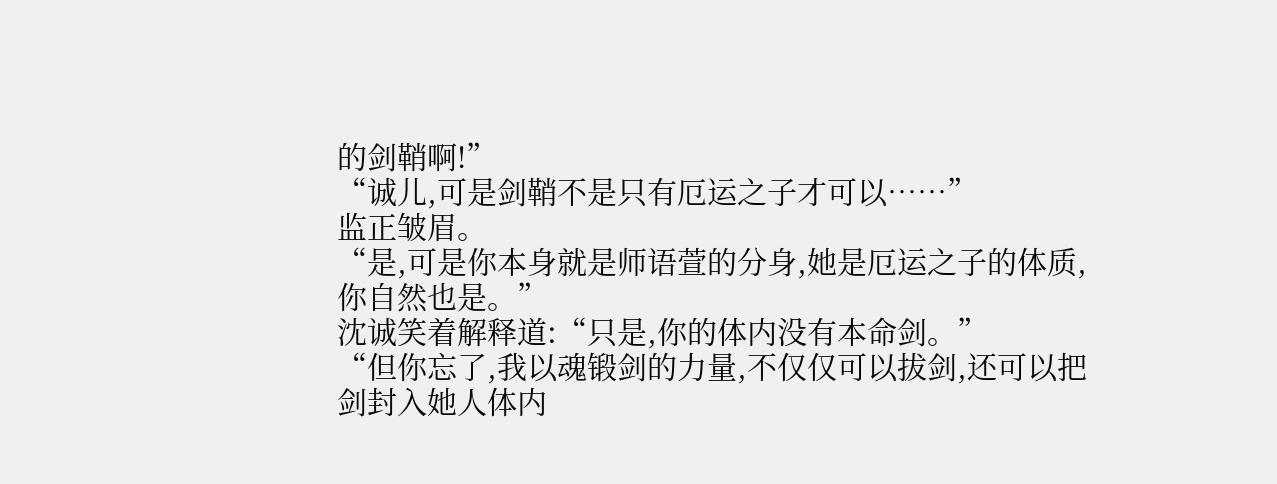的剑鞘啊!”
“诚儿,可是剑鞘不是只有厄运之子才可以……”
监正皱眉。
“是,可是你本身就是师语萱的分身,她是厄运之子的体质,你自然也是。”
沈诚笑着解释道:“只是,你的体内没有本命剑。”
“但你忘了,我以魂锻剑的力量,不仅仅可以拔剑,还可以把剑封入她人体内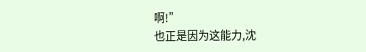啊!”
也正是因为这能力,沈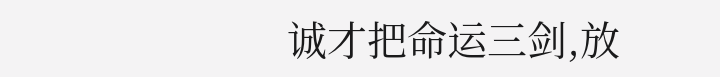诚才把命运三剑,放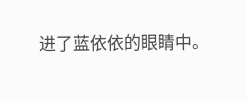进了蓝依依的眼睛中。